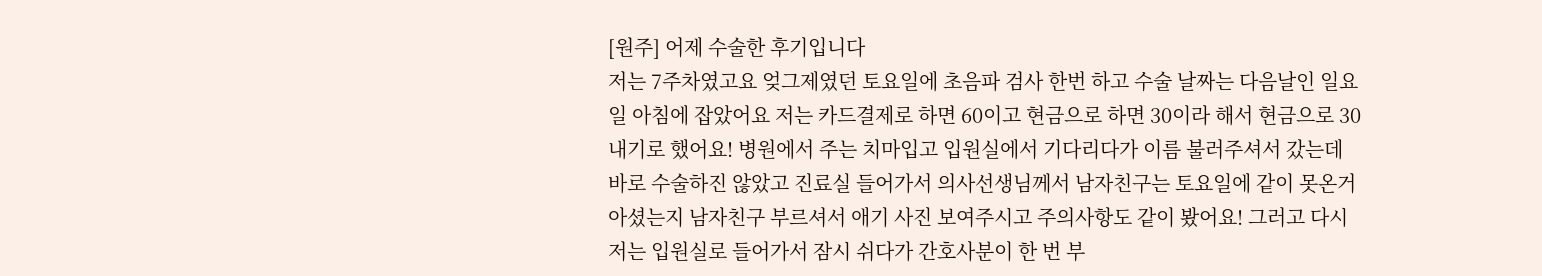[원주] 어제 수술한 후기입니다
저는 7주차였고요 엊그제였던 토요일에 초음파 검사 한번 하고 수술 날짜는 다음날인 일요일 아침에 잡았어요 저는 카드결제로 하면 60이고 현금으로 하면 30이라 해서 현금으로 30내기로 했어요! 병원에서 주는 치마입고 입원실에서 기다리다가 이름 불러주셔서 갔는데 바로 수술하진 않았고 진료실 들어가서 의사선생님께서 남자친구는 토요일에 같이 못온거 아셨는지 남자친구 부르셔서 애기 사진 보여주시고 주의사항도 같이 봤어요! 그러고 다시 저는 입원실로 들어가서 잠시 쉬다가 간호사분이 한 번 부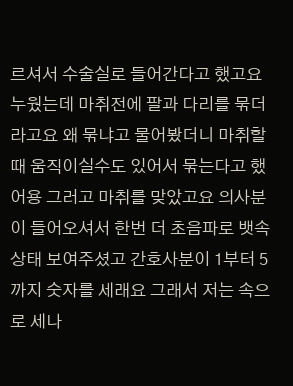르셔서 수술실로 들어간다고 했고요 누웠는데 마취전에 팔과 다리를 묶더라고요 왜 묶냐고 물어봤더니 마취할때 움직이실수도 있어서 묶는다고 했어용 그러고 마취를 맞았고요 의사분이 들어오셔서 한번 더 초음파로 뱃속 상태 보여주셨고 간호사분이 1부터 5까지 숫자를 세래요 그래서 저는 속으로 세나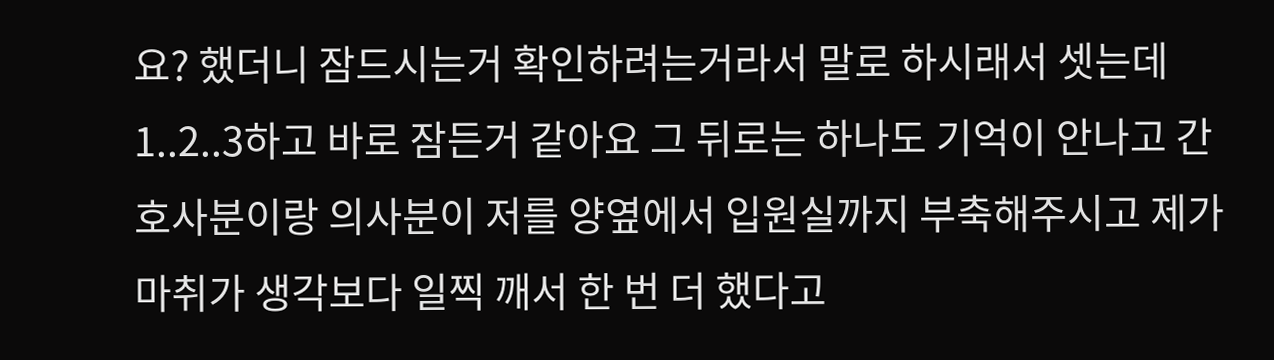요? 했더니 잠드시는거 확인하려는거라서 말로 하시래서 셋는데 1..2..3하고 바로 잠든거 같아요 그 뒤로는 하나도 기억이 안나고 간호사분이랑 의사분이 저를 양옆에서 입원실까지 부축해주시고 제가 마취가 생각보다 일찍 깨서 한 번 더 했다고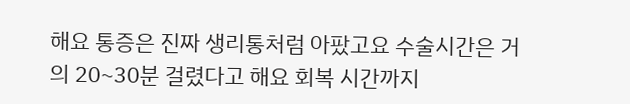해요 통증은 진짜 생리통처럼 아팠고요 수술시간은 거의 20~30분 걸렸다고 해요 회복 시간까지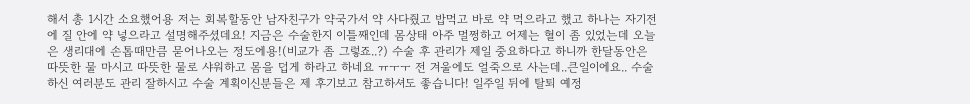해서 총 1시간 소요했어용 저는 회복할동안 남자친구가 약국가서 약 사다줬고 밥먹고 바로 약 먹으라고 했고 하나는 자기전에 질 안에 약 넣으라고 설명해주셨데요! 지금은 수술한지 이틀째인데 몸상태 아주 멀쩡하고 어제는 혈이 좀 있었는데 오늘은 생리대에 손톱때만큼 묻어나오는 정도에용!(비교가 좀 그렇죠..?) 수술 후 관리가 제일 중요하다고 하니까 한달동안은 따뜻한 물 마시고 따뜻한 물로 샤워하고 몸을 덥게 하라고 하네요 ㅠㅜㅜ 전 겨울에도 얼죽으로 사는데..큰일이에요.. 수술하신 여러분도 관리 잘하시고 수술 계획이신분들은 제 후기보고 참고하셔도 좋습니다! 일주일 뒤에 탈퇴 예정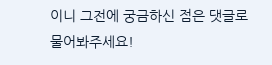이니 그전에 궁금하신 점은 댓글로 물어봐주세요!